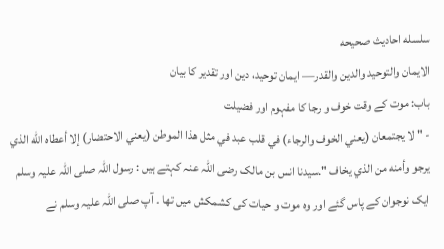سلسله احاديث صحيحه
الايمان والتوحيد والدين والقدر— ایمان توحید، دین اور تقدیر کا بیان
باب: موت کے وقت خوف و رجا کا مفہوم اور فضیلت
- " لا يجتمعان (يعني الخوف والرجاء) في قلب عبد في مثل هذا الموطن (يعني الاحتضار) إلا أعطاه الله الذي يرجو وأمنه من الذي يخاف ".سیدنا انس بن مالک رضی اللہ عنہ کہتے ہیں : رسول اللہ صلی اللہ علیہ وسلم ایک نوجوان کے پاس گئے اور وہ موت و حیات کی کشمکش میں تھا ۔ آپ صلی اللہ علیہ وسلم نے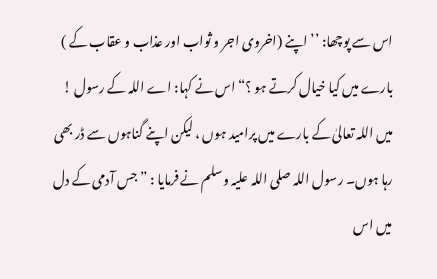اس سے پوچھا: ’’ اپنے (اخروی اجر و ثواب اور عذاب و عقاب کے ) بارے میں کیا خیال کرتے ہو ؟“ اس نے کہا: اے اللہ کے رسول ! میں اللہ تعالیٰ کے بارے میں پرامید ہوں ، لیکن اپنے گناہوں سے ڈر بھی رہا ہوں۔ رسول اللہ صلی اللہ علیہ وسلم نے فرمایا : ” جس آدمی کے دل میں اس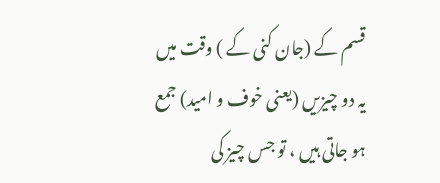قسم کے (جان کنی کے ) وقت میں یہ دو چیزیں (یعنی خوف و امید) جمع ہو جاتی ہیں ، تو جس چیز کی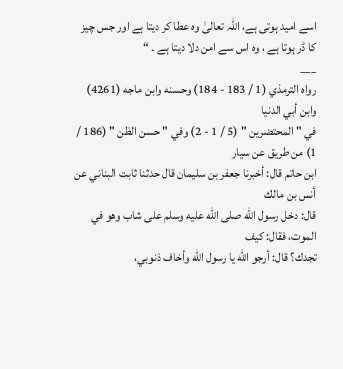اسے امید ہوتی ہے، اللہ تعالیٰ وہ عطا کر دیتا ہے اور جس چیز کا ڈر ہوتا ہے ، وہ اس سے امن دلا دیتا ہے ۔ “
___
رواه الترمذي (1 / 183 - 184) وحسنه وابن ماجه (4261) وابن أبي الدنيا
في " المحتضرين " (5 / 1 - 2) وفي " حسن الظن " (186 / 1) من طريق عن سيار
ابن حاتم قال: أخبرنا جعفر بن سليمان قال حدثنا ثابت البناني عن أنس بن مالك
قال: دخل رسول الله صلى الله عليه وسلم على شاب وهو في الموت، فقال: كيف
تجدك؟ قال: أرجو الله يا رسول الله وأخاف ذنوبي،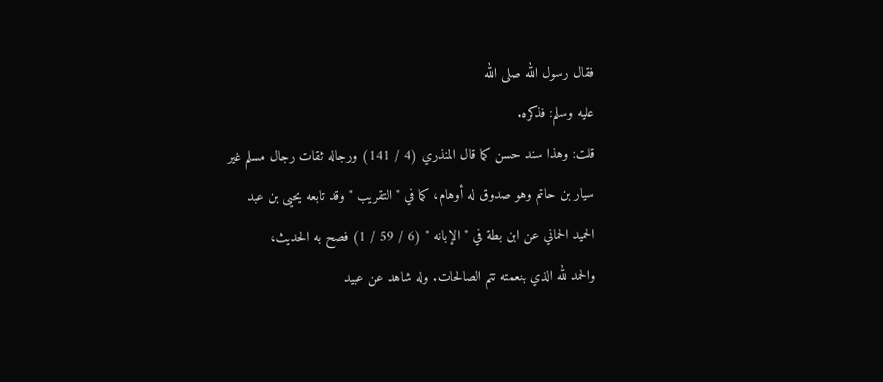فقال رسول الله صلى الله
عليه وسلم: فذكره.
قلت: وهذا سند حسن كما قال المنذري (4 / 141) ورجاله ثقات رجال مسلم غير
سيار بن حاتم وهو صدوق له أوهام، كما في " التقريب " وقد تابعه يحيى بن عبد
الحميد الحماني عن ابن بطة في " الإبانه " (6 / 59 / 1) فصح به الحديث،
والحمد لله الذي بنعمته تتم الصالحات. وله شاهد عن عبيد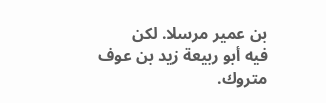بن عمير مرسلا. لكن
فيه أبو ربيعة زيد بن عوف متروك.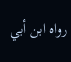رواه ابن أبي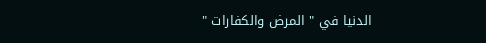الدنيا في " المرض والكفارات "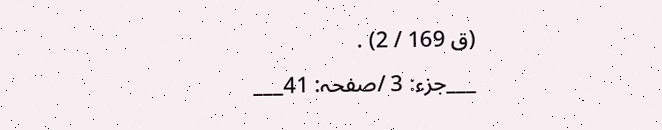(ق 169 / 2) .
___جزء: 3 /صفحہ: 41___